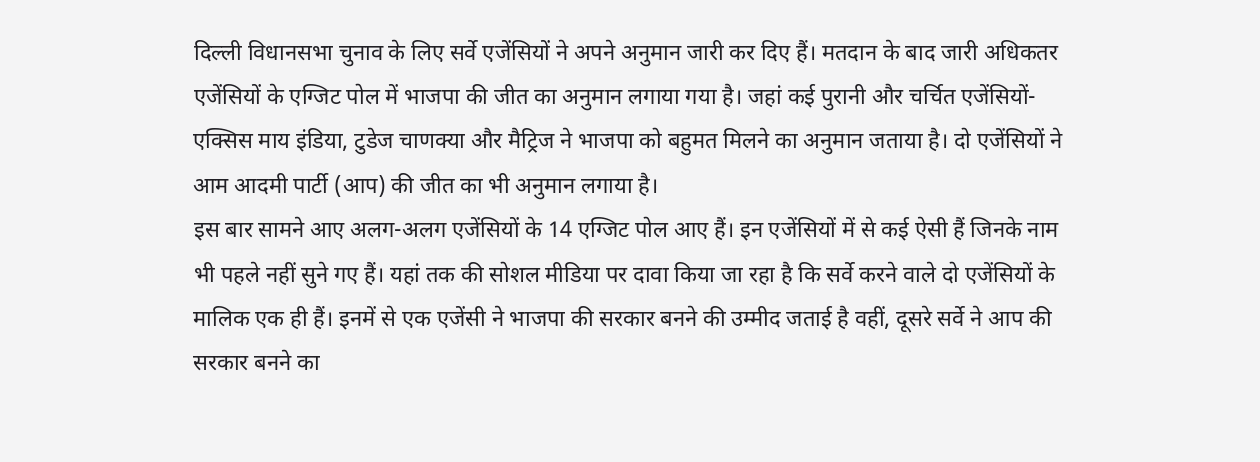दिल्ली विधानसभा चुनाव के लिए सर्वे एजेंसियों ने अपने अनुमान जारी कर दिए हैं। मतदान के बाद जारी अधिकतर एजेंसियों के एग्जिट पोल में भाजपा की जीत का अनुमान लगाया गया है। जहां कई पुरानी और चर्चित एजेंसियों- एक्सिस माय इंडिया, टुडेज चाणक्या और मैट्रिज ने भाजपा को बहुमत मिलने का अनुमान जताया है। दो एजेंसियों ने आम आदमी पार्टी (आप) की जीत का भी अनुमान लगाया है।
इस बार सामने आए अलग-अलग एजेंसियों के 14 एग्जिट पोल आए हैं। इन एजेंसियों में से कई ऐसी हैं जिनके नाम भी पहले नहीं सुने गए हैं। यहां तक की सोशल मीडिया पर दावा किया जा रहा है कि सर्वे करने वाले दो एजेंसियों के मालिक एक ही हैं। इनमें से एक एजेंसी ने भाजपा की सरकार बनने की उम्मीद जताई है वहीं, दूसरे सर्वे ने आप की सरकार बनने का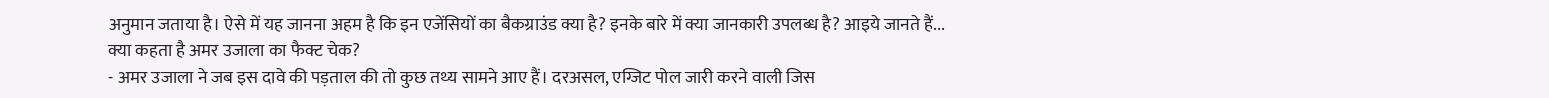अनुमान जताया है। ऐसे में यह जानना अहम है कि इन एजेंसियों का बैकग्राउंड क्या है? इनके बारे में क्या जानकारी उपलब्ध है? आइये जानते हैं...
क्या कहता है अमर उजाला का फैक्ट चेक?
- अमर उजाला ने जब इस दावे की पड़ताल की तो कुछ तथ्य सामने आए हैं। दरअसल, एग्जिट पोल जारी करने वाली जिस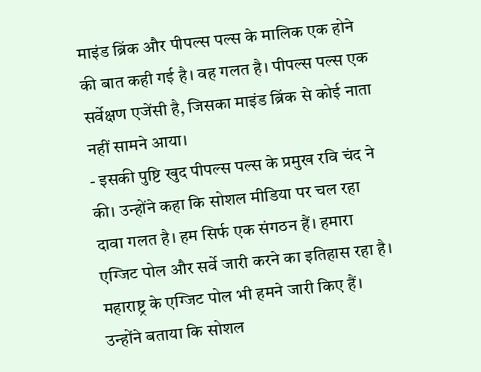माइंड ब्रिंक और पीपल्स पल्स के मालिक एक होने की बात कही गई है। वह गलत है। पीपल्स पल्स एक सर्वेक्षण एजेंसी है, जिसका माइंड ब्रिंक से कोई नाता नहीं सामने आया।
- इसकी पुष्टि खुद पीपल्स पल्स के प्रमुख रवि चंद ने की। उन्होंने कहा कि सोशल मीडिया पर चल रहा दावा गलत है। हम सिर्फ एक संगठन हैं। हमारा एग्जिट पोल और सर्वे जारी करने का इतिहास रहा है। महाराष्ट्र के एग्जिट पोल भी हमने जारी किए हैं। उन्होंने बताया कि सोशल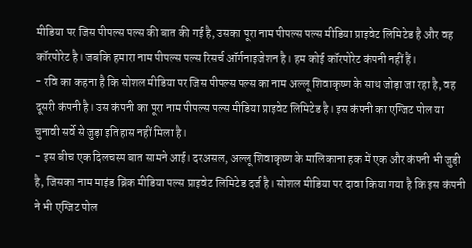मीडिया पर जिस पीपल्स पल्स की बात की गई है, उसका पूरा नाम पीपल्स पल्स मीडिया प्राइवेट लिमिटेड है और वह कॉरपोरेट है। जबकि हमारा नाम पीपल्स पल्स रिसर्च ऑर्गनाइजेशन है। हम कोई कॉरपोरेट कंपनी नहीं हैं।
- रवि का कहना है कि सोशल मीडिया पर जिस पीपल्स पल्स का नाम अल्लू शिवाकृष्ण के साथ जोड़ा जा रहा है, वह दूसरी कंपनी है। उस कंपनी का पूरा नाम पीपल्स पल्स मीडिया प्राइवेट लिमिटेड है। इस कंपनी का एग्जिट पोल या चुनावी सर्वे से जुड़ा इतिहास नहीं मिला है।
- इस बीच एक दिलचस्प बात सामने आई। दरअसल, अल्लू शिवाकृष्ण के मालिकाना हक में एक और कंपनी भी जुड़ी है, जिसका नाम माइंड ब्रिंक मीडिया पल्स प्राइवेट लिमिटेड दर्ज है। सोशल मीडिया पर दावा किया गया है कि इस कंपनी ने भी एग्जिट पोल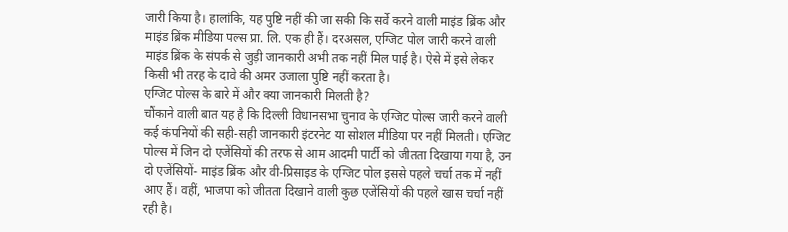जारी किया है। हालांकि, यह पुष्टि नहीं की जा सकी कि सर्वे करने वाली माइंड ब्रिंक और माइंड ब्रिंक मीडिया पल्स प्रा. लि. एक ही हैं। दरअसल, एग्जिट पोल जारी करने वाली माइंड ब्रिंक के संपर्क से जुड़ी जानकारी अभी तक नहीं मिल पाई है। ऐसे में इसे लेकर किसी भी तरह के दावे की अमर उजाला पुष्टि नहीं करता है।
एग्जिट पोल्स के बारे में और क्या जानकारी मिलती है?
चौंकाने वाली बात यह है कि दिल्ली विधानसभा चुनाव के एग्जिट पोल्स जारी करने वाली कई कंपनियों की सही-सही जानकारी इंटरनेट या सोशल मीडिया पर नहीं मिलती। एग्जिट पोल्स में जिन दो एजेंसियों की तरफ से आम आदमी पार्टी को जीतता दिखाया गया है, उन दो एजेंसियों- माइंड ब्रिंक और वी-प्रिसाइड के एग्जिट पोल इससे पहले चर्चा तक में नहीं आए हैं। वहीं, भाजपा को जीतता दिखाने वाली कुछ एजेंसियों की पहले खास चर्चा नहीं रही है।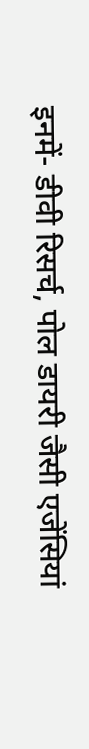इनमें- डीवी रिसर्च, पोल डायरी जैसी एजेंसियां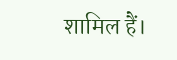शामिल हैं।